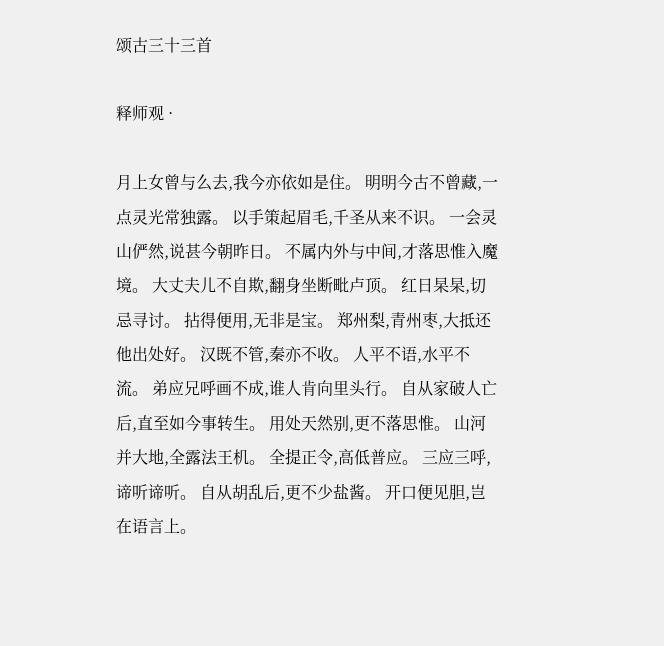颂古三十三首

释师观 ·

月上女曾与么去,我今亦依如是住。 明明今古不曾藏,一点灵光常独露。 以手策起眉毛,千圣从来不识。 一会灵山俨然,说甚今朝昨日。 不属内外与中间,才落思惟入魔境。 大丈夫儿不自欺,翻身坐断毗卢顶。 红日杲杲,切忌寻讨。 拈得便用,无非是宝。 郑州梨,青州枣,大抵还他出处好。 汉既不管,秦亦不收。 人平不语,水平不流。 弟应兄呼画不成,谁人肯向里头行。 自从家破人亡后,直至如今事转生。 用处天然别,更不落思惟。 山河并大地,全露法王机。 全提正令,高低普应。 三应三呼,谛听谛听。 自从胡乱后,更不少盐酱。 开口便见胆,岂在语言上。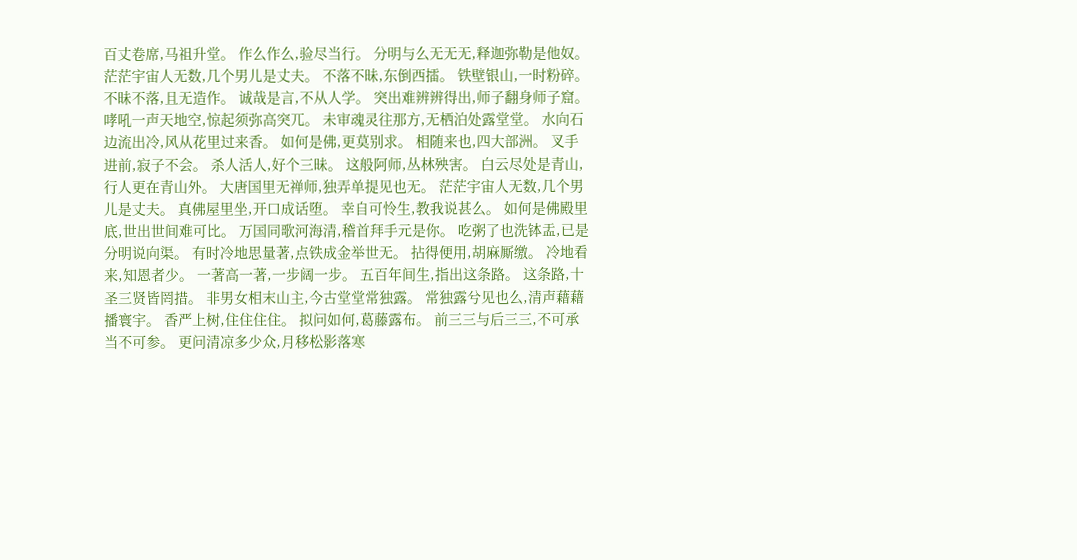百丈卷席,马祖升堂。 作么作么,验尽当行。 分明与么无无无,释迦弥勒是他奴。 茫茫宇宙人无数,几个男儿是丈夫。 不落不昧,东倒西擂。 铁壁银山,一时粉碎。 不昧不落,且无造作。 诚哉是言,不从人学。 突出难辨辨得出,师子翻身师子窟。 哮吼一声天地空,惊起须弥高突兀。 未审魂灵往那方,无栖泊处露堂堂。 水向石边流出冷,风从花里过来香。 如何是佛,更莫别求。 相随来也,四大部洲。 叉手进前,寂子不会。 杀人活人,好个三昧。 这般阿师,丛林殃害。 白云尽处是青山,行人更在青山外。 大唐国里无禅师,独弄单提见也无。 茫茫宇宙人无数,几个男儿是丈夫。 真佛屋里坐,开口成话堕。 幸自可怜生,教我说甚么。 如何是佛殿里底,世出世间难可比。 万国同歌河海清,稽首拜手元是你。 吃粥了也洗钵盂,已是分明说向渠。 有时冷地思量著,点铁成金举世无。 拈得便用,胡麻厮缴。 冷地看来,知恩者少。 一著高一著,一步阔一步。 五百年间生,指出这条路。 这条路,十圣三贤皆罔措。 非男女相末山主,今古堂堂常独露。 常独露兮见也么,清声藉藉播寰宇。 香严上树,住住住住。 拟问如何,葛藤露布。 前三三与后三三,不可承当不可参。 更问清凉多少众,月移松影落寒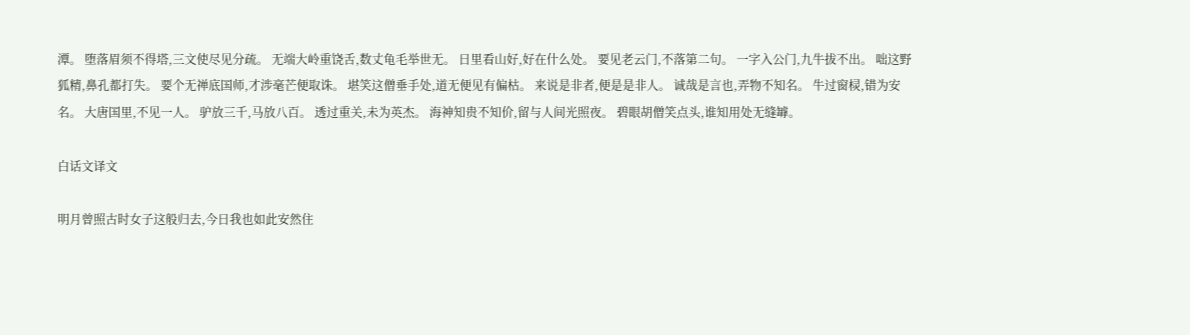潭。 堕落眉须不得塔,三文使尽见分疏。 无端大岭重饶舌,数丈龟毛举世无。 日里看山好,好在什么处。 要见老云门,不落第二句。 一字入公门,九牛拔不出。 咄这野狐精,鼻孔都打失。 要个无禅底国师,才涉毫芒便取诛。 堪笑这僧垂手处,道无便见有偏枯。 来说是非者,便是是非人。 诚哉是言也,弄物不知名。 牛过窗棂,错为安名。 大唐国里,不见一人。 驴放三千,马放八百。 透过重关,未为英杰。 海神知贵不知价,留与人间光照夜。 碧眼胡僧笑点头,谁知用处无缝罅。

白话文译文

明月曾照古时女子这般归去,今日我也如此安然住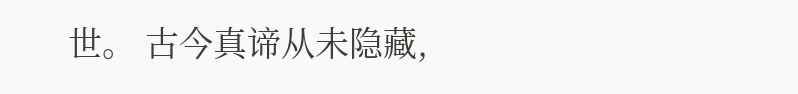世。 古今真谛从未隐藏,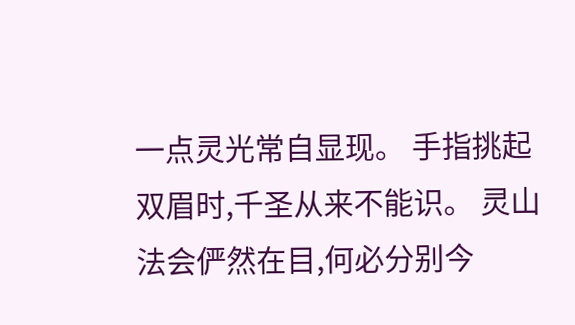一点灵光常自显现。 手指挑起双眉时,千圣从来不能识。 灵山法会俨然在目,何必分别今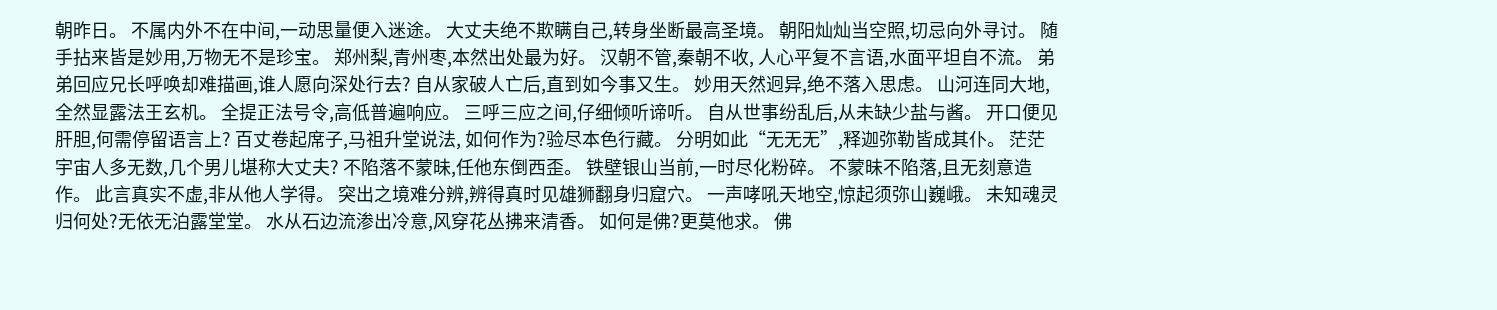朝昨日。 不属内外不在中间,一动思量便入迷途。 大丈夫绝不欺瞒自己,转身坐断最高圣境。 朝阳灿灿当空照,切忌向外寻讨。 随手拈来皆是妙用,万物无不是珍宝。 郑州梨,青州枣,本然出处最为好。 汉朝不管,秦朝不收, 人心平复不言语,水面平坦自不流。 弟弟回应兄长呼唤却难描画,谁人愿向深处行去? 自从家破人亡后,直到如今事又生。 妙用天然迥异,绝不落入思虑。 山河连同大地,全然显露法王玄机。 全提正法号令,高低普遍响应。 三呼三应之间,仔细倾听谛听。 自从世事纷乱后,从未缺少盐与酱。 开口便见肝胆,何需停留语言上? 百丈卷起席子,马祖升堂说法, 如何作为?验尽本色行藏。 分明如此“无无无”,释迦弥勒皆成其仆。 茫茫宇宙人多无数,几个男儿堪称大丈夫? 不陷落不蒙昧,任他东倒西歪。 铁壁银山当前,一时尽化粉碎。 不蒙昧不陷落,且无刻意造作。 此言真实不虚,非从他人学得。 突出之境难分辨,辨得真时见雄狮翻身归窟穴。 一声哮吼天地空,惊起须弥山巍峨。 未知魂灵归何处?无依无泊露堂堂。 水从石边流渗出冷意,风穿花丛拂来清香。 如何是佛?更莫他求。 佛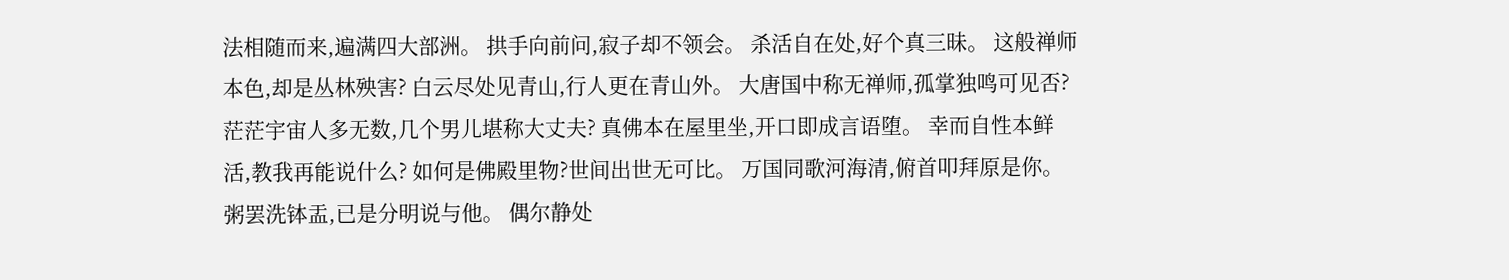法相随而来,遍满四大部洲。 拱手向前问,寂子却不领会。 杀活自在处,好个真三昧。 这般禅师本色,却是丛林殃害? 白云尽处见青山,行人更在青山外。 大唐国中称无禅师,孤掌独鸣可见否? 茫茫宇宙人多无数,几个男儿堪称大丈夫? 真佛本在屋里坐,开口即成言语堕。 幸而自性本鲜活,教我再能说什么? 如何是佛殿里物?世间出世无可比。 万国同歌河海清,俯首叩拜原是你。 粥罢洗钵盂,已是分明说与他。 偶尔静处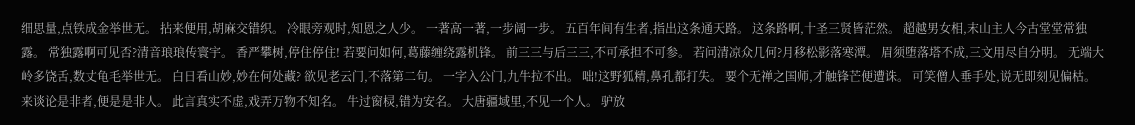细思量,点铁成金举世无。 拈来便用,胡麻交错织。 冷眼旁观时,知恩之人少。 一著高一著,一步阔一步。 五百年间有生者,指出这条通天路。 这条路啊,十圣三贤皆茫然。 超越男女相,末山主人今古堂堂常独露。 常独露啊可见否?清音琅琅传寰宇。 香严攀树,停住停住! 若要问如何,葛藤缠绕露机锋。 前三三与后三三,不可承担不可参。 若问清凉众几何?月移松影落寒潭。 眉须堕落塔不成,三文用尽自分明。 无端大岭多饶舌,数丈龟毛举世无。 白日看山妙,妙在何处藏? 欲见老云门,不落第二句。 一字入公门,九牛拉不出。 咄!这野狐精,鼻孔都打失。 要个无禅之国师,才触锋芒便遭诛。 可笑僧人垂手处,说无即刻见偏枯。 来谈论是非者,便是是非人。 此言真实不虚,戏弄万物不知名。 牛过窗棂,错为安名。 大唐疆域里,不见一个人。 驴放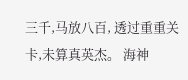三千,马放八百, 透过重重关卡,未算真英杰。 海神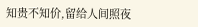知贵不知价,留给人间照夜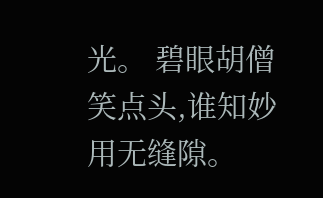光。 碧眼胡僧笑点头,谁知妙用无缝隙。